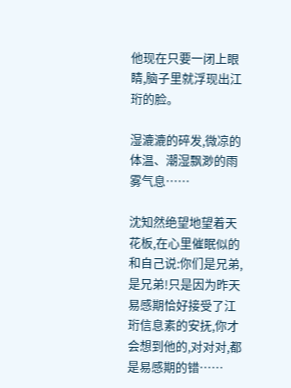他现在只要一闭上眼睛,脑子里就浮现出江珩的脸。

湿漉漉的碎发,微凉的体温、潮湿飘渺的雨雾气息……

沈知然绝望地望着天花板,在心里催眠似的和自己说:你们是兄弟,是兄弟!只是因为昨天易感期恰好接受了江珩信息素的安抚,你才会想到他的,对对对,都是易感期的错……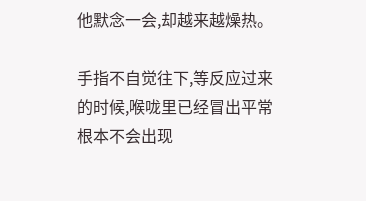他默念一会,却越来越燥热。

手指不自觉往下,等反应过来的时候,喉咙里已经冒出平常根本不会出现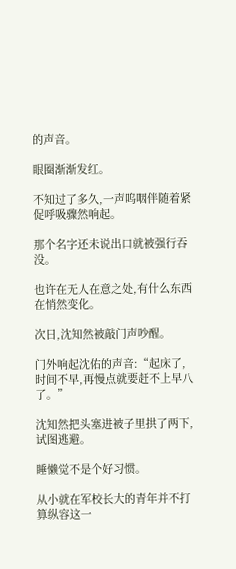的声音。

眼圈渐渐发红。

不知过了多久,一声呜咽伴随着紧促呼吸骤然响起。

那个名字还未说出口就被强行吞没。

也许在无人在意之处,有什么东西在悄然变化。

次日,沈知然被敲门声吵醒。

门外响起沈佑的声音:“起床了,时间不早,再慢点就要赶不上早八了。”

沈知然把头塞进被子里拱了两下,试图逃避。

睡懒觉不是个好习惯。

从小就在军校长大的青年并不打算纵容这一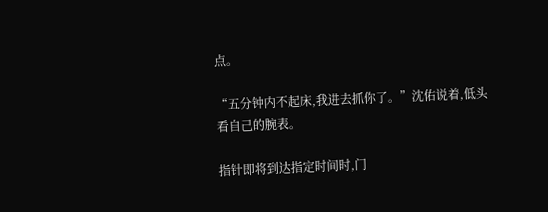点。

“五分钟内不起床,我进去抓你了。”沈佑说着,低头看自己的腕表。

指针即将到达指定时间时,门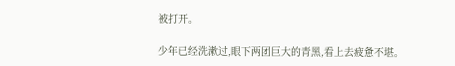被打开。

少年已经洗漱过,眼下两团巨大的青黑,看上去疲惫不堪。